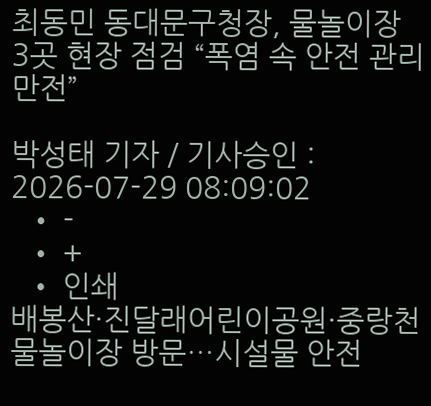최동민 동대문구청장, 물놀이장 3곳 현장 점검 “폭염 속 안전 관리 만전”

박성태 기자 / 기사승인 : 2026-07-29 08:09:02
  • -
  • +
  • 인쇄
배봉산·진달래어린이공원·중랑천 물놀이장 방문…시설물 안전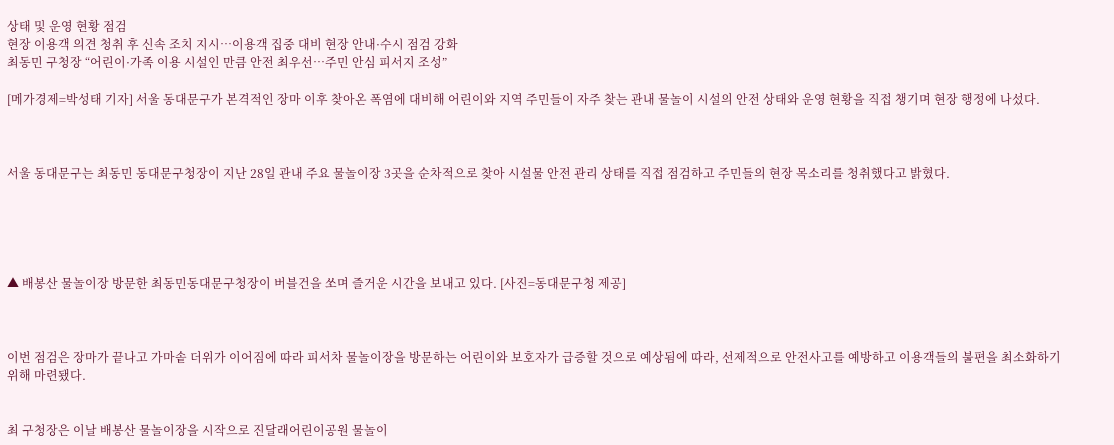상태 및 운영 현황 점검
현장 이용객 의견 청취 후 신속 조치 지시…이용객 집중 대비 현장 안내·수시 점검 강화
최동민 구청장 “어린이·가족 이용 시설인 만큼 안전 최우선…주민 안심 피서지 조성”

[메가경제=박성태 기자] 서울 동대문구가 본격적인 장마 이후 찾아온 폭염에 대비해 어린이와 지역 주민들이 자주 찾는 관내 물놀이 시설의 안전 상태와 운영 현황을 직접 챙기며 현장 행정에 나섰다.



서울 동대문구는 최동민 동대문구청장이 지난 28일 관내 주요 물놀이장 3곳을 순차적으로 찾아 시설물 안전 관리 상태를 직접 점검하고 주민들의 현장 목소리를 청취했다고 밝혔다.





▲ 배봉산 물놀이장 방문한 최동민동대문구청장이 버블건을 쏘며 즐거운 시간을 보내고 있다. [사진=동대문구청 제공]



이번 점검은 장마가 끝나고 가마솥 더위가 이어짐에 따라 피서차 물놀이장을 방문하는 어린이와 보호자가 급증할 것으로 예상됨에 따라, 선제적으로 안전사고를 예방하고 이용객들의 불편을 최소화하기 위해 마련됐다.


최 구청장은 이날 배봉산 물놀이장을 시작으로 진달래어린이공원 물놀이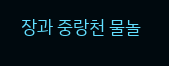장과 중랑천 물놀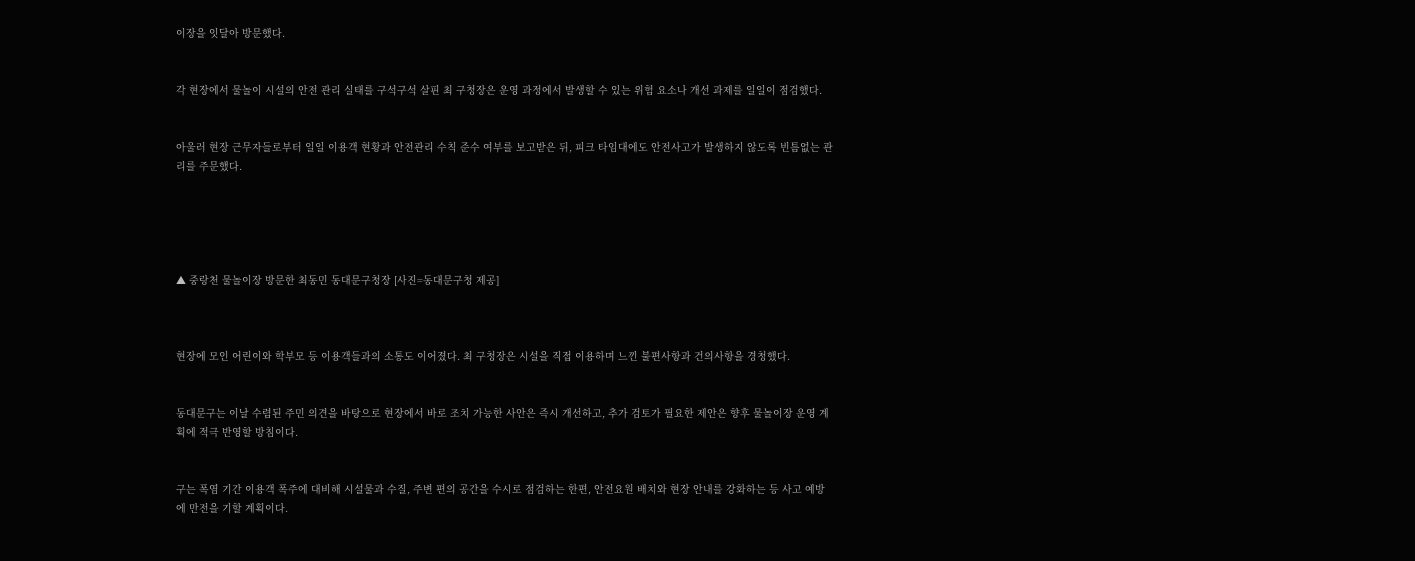이장을 잇달아 방문했다.


각 현장에서 물놀이 시설의 안전 관리 실태를 구석구석 살핀 최 구청장은 운영 과정에서 발생할 수 있는 위험 요소나 개선 과제를 일일이 점검했다.


아울러 현장 근무자들로부터 일일 이용객 현황과 안전관리 수칙 준수 여부를 보고받은 뒤, 피크 타임대에도 안전사고가 발생하지 않도록 빈틈없는 관리를 주문했다.





▲ 중랑천 물놀이장 방문한 최동민 동대문구청장 [사진=동대문구청 제공]



현장에 모인 어린이와 학부모 등 이용객들과의 소통도 이어졌다. 최 구청장은 시설을 직접 이용하며 느낀 불편사항과 건의사항을 경청했다.


동대문구는 이날 수렴된 주민 의견을 바탕으로 현장에서 바로 조치 가능한 사안은 즉시 개선하고, 추가 검토가 필요한 제안은 향후 물놀이장 운영 계획에 적극 반영할 방침이다.


구는 폭염 기간 이용객 폭주에 대비해 시설물과 수질, 주변 편의 공간을 수시로 점검하는 한편, 안전요원 배치와 현장 안내를 강화하는 등 사고 예방에 만전을 기할 계획이다.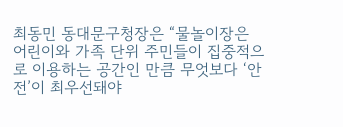최동민 동대문구청장은 “물놀이장은 어린이와 가족 단위 주민들이 집중적으로 이용하는 공간인 만큼 무엇보다 ‘안전’이 최우선돼야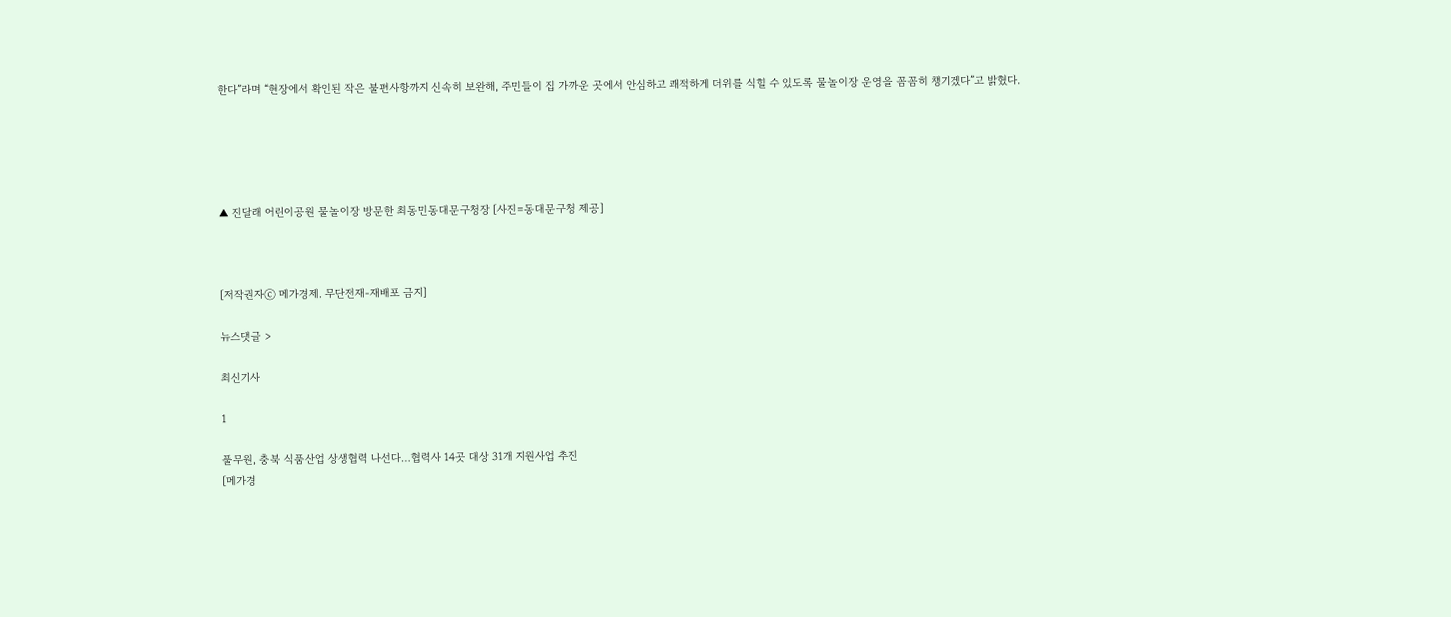한다”라며 “현장에서 확인된 작은 불편사항까지 신속히 보완해, 주민들이 집 가까운 곳에서 안심하고 쾌적하게 더위를 식힐 수 있도록 물놀이장 운영을 꼼꼼히 챙기겠다”고 밝혔다.





▲ 진달래 어린이공원 물놀이장 방문한 최동민동대문구청장 [사진=동대문구청 제공]



[저작권자ⓒ 메가경제. 무단전재-재배포 금지]

뉴스댓글 >

최신기사

1

풀무원, 충북 식품산업 상생협력 나선다…협력사 14곳 대상 31개 지원사업 추진
[메가경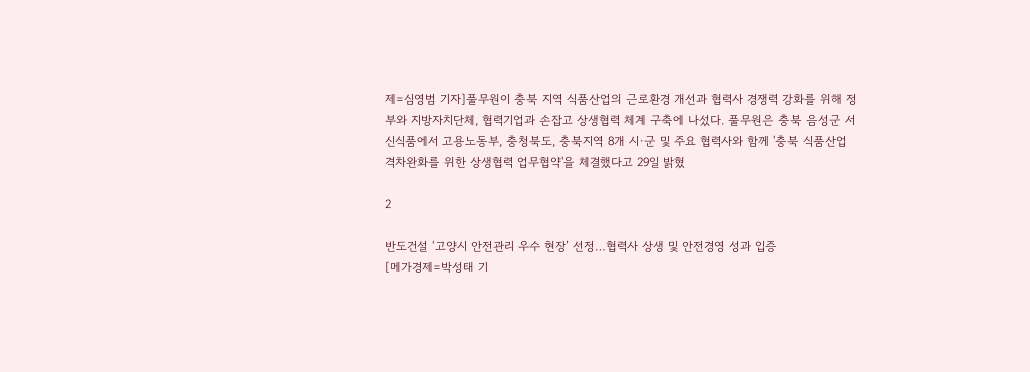제=심영범 기자]풀무원이 충북 지역 식품산업의 근로환경 개선과 협력사 경쟁력 강화를 위해 정부와 지방자치단체, 협력기업과 손잡고 상생협력 체계 구축에 나섰다. 풀무원은 충북 음성군 서신식품에서 고용노동부, 충청북도, 충북지역 8개 시·군 및 주요 협력사와 함께 '충북 식품산업 격차완화를 위한 상생협력 업무협약'을 체결했다고 29일 밝혔

2

반도건설 ‘고양시 안전관리 우수 현장’ 선정…협력사 상생 및 안전경영 성과 입증
[메가경제=박성태 기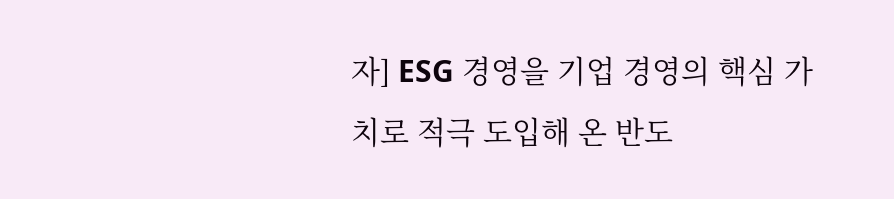자] ESG 경영을 기업 경영의 핵심 가치로 적극 도입해 온 반도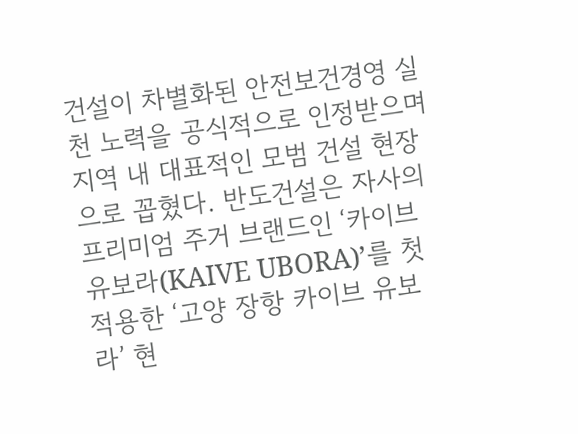건설이 차별화된 안전보건경영 실천 노력을 공식적으로 인정받으며 지역 내 대표적인 모범 건설 현장으로 꼽혔다. 반도건설은 자사의 프리미엄 주거 브랜드인 ‘카이브 유보라(KAIVE UBORA)’를 첫 적용한 ‘고양 장항 카이브 유보라’ 현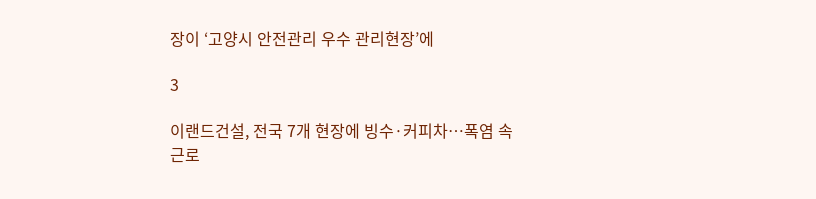장이 ‘고양시 안전관리 우수 관리현장’에

3

이랜드건설, 전국 7개 현장에 빙수·커피차…폭염 속 근로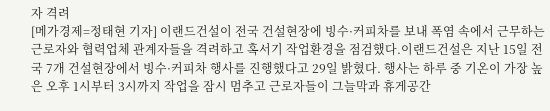자 격려
[메가경제=정태현 기자] 이랜드건설이 전국 건설현장에 빙수·커피차를 보내 폭염 속에서 근무하는 근로자와 협력업체 관계자들을 격려하고 혹서기 작업환경을 점검했다.이랜드건설은 지난 15일 전국 7개 건설현장에서 빙수·커피차 행사를 진행했다고 29일 밝혔다. 행사는 하루 중 기온이 가장 높은 오후 1시부터 3시까지 작업을 잠시 멈추고 근로자들이 그늘막과 휴게공간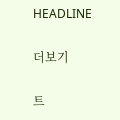HEADLINE

더보기

트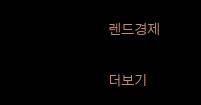렌드경제

더보기